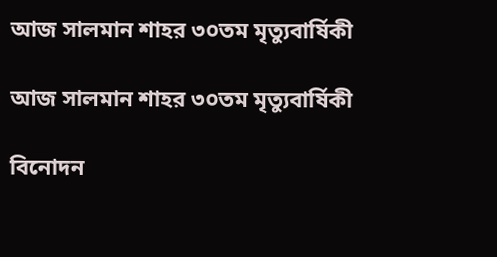আজ সালমান শাহর ৩০তম মৃত্যুবার্ষিকী

আজ সালমান শাহর ৩০তম মৃত্যুবার্ষিকী

বিনোদন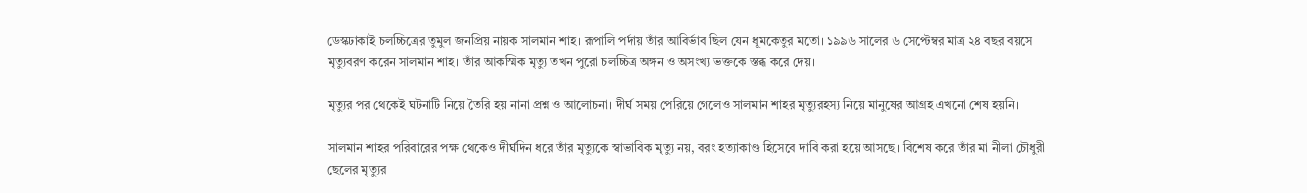ডেস্কঢাকাই চলচ্চিত্রের তুমুল জনপ্রিয় নায়ক সালমান শাহ। রূপালি পর্দায় তাঁর আবির্ভাব ছিল যেন ধূমকেতুর মতো। ১৯৯৬ সালের ৬ সেপ্টেম্বর মাত্র ২৪ বছর বয়সে মৃত্যুবরণ করেন সালমান শাহ। তাঁর আকস্মিক মৃত্যু তখন পুরো চলচ্চিত্র অঙ্গন ও অসংখ্য ভক্তকে স্তব্ধ করে দেয়।

মৃত্যুর পর থেকেই ঘটনাটি নিয়ে তৈরি হয় নানা প্রশ্ন ও আলোচনা। দীর্ঘ সময় পেরিয়ে গেলেও সালমান শাহর মৃত্যুরহস্য নিয়ে মানুষের আগ্রহ এখনো শেষ হয়নি।

সালমান শাহর পরিবারের পক্ষ থেকেও দীর্ঘদিন ধরে তাঁর মৃত্যুকে স্বাভাবিক মৃত্যু নয়, বরং হত্যাকাণ্ড হিসেবে দাবি করা হয়ে আসছে। বিশেষ করে তাঁর মা নীলা চৌধুরী ছেলের মৃত্যুর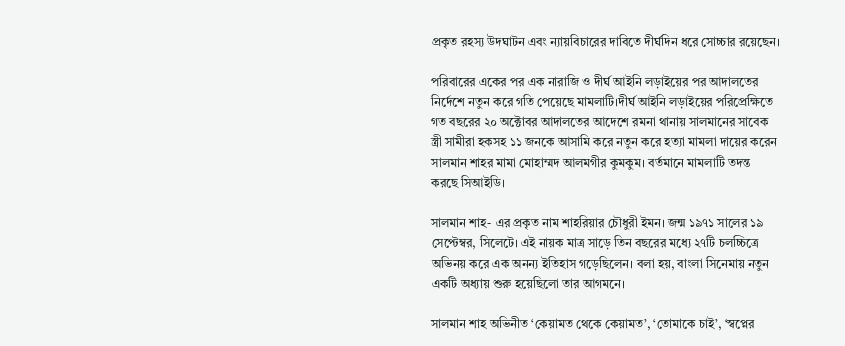প্রকৃত রহস্য উদঘাটন এবং ন্যায়বিচারের দাবিতে দীর্ঘদিন ধরে সোচ্চার রয়েছেন।

পরিবারের একের পর এক নারাজি ও দীর্ঘ আইনি লড়াইয়ের পর আদালতের নির্দেশে নতুন করে গতি পেয়েছে মামলাটি।দীর্ঘ আইনি লড়াইয়ের পরিপ্রেক্ষিতে গত বছরের ২০ অক্টোবর আদালতের আদেশে রমনা থানায় সালমানের সাবেক স্ত্রী সামীরা হকসহ ১১ জনকে আসামি করে নতুন করে হত্যা মামলা দায়ের করেন সালমান শাহর মামা মোহাম্মদ আলমগীর কুমকুম। বর্তমানে মামলাটি তদন্ত করছে সিআইডি।

সালমান শাহ- এর প্রকৃত নাম শাহরিয়ার চৌধুরী ইমন। জন্ম ১৯৭১ সালের ১৯ সেপ্টেম্বর, সিলেটে। এই নায়ক মাত্র সাড়ে তিন বছরের মধ্যে ২৭টি চলচ্চিত্রে অভিনয় করে এক অনন্য ইতিহাস গড়েছিলেন। বলা হয়, বাংলা সিনেমায় নতুন একটি অধ্যায় শুরু হয়েছিলো তার আগমনে।

সালমান শাহ অভিনীত ‘কেয়ামত থেকে কেয়ামত’, ‘তোমাকে চাই’, ‘স্বপ্নের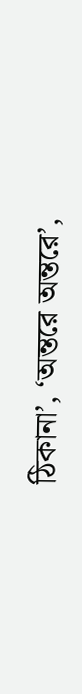ঠিকানা’, ‘অন্তরে অন্তরে’,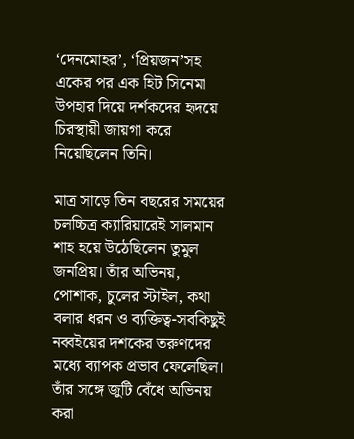‘দেনমোহর’, ‘প্রিয়জন’সহ একের পর এক হিট সিনেমা উপহার দিয়ে দর্শকদের হৃদয়ে চিরস্থায়ী জায়গা করে নিয়েছিলেন তিনি।

মাত্র সাড়ে তিন বছরের সময়ের চলচ্চিত্র ক্যারিয়ারেই সালমান শাহ হয়ে উঠেছিলেন তুমুল জনপ্রিয়। তাঁর অভিনয়, পোশাক, চুলের স্টাইল, কথা বলার ধরন ও ব্যক্তিত্ব-সবকিছুই নব্বইয়ের দশকের তরুণদের মধ্যে ব্যাপক প্রভাব ফেলেছিল। তাঁর সঙ্গে জুটি বেঁধে অভিনয় করা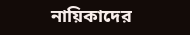নায়িকাদের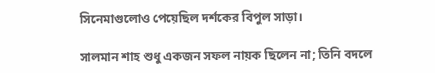সিনেমাগুলোও পেয়েছিল দর্শকের বিপুল সাড়া।

সালমান শাহ শুধু একজন সফল নায়ক ছিলেন না; তিনি বদলে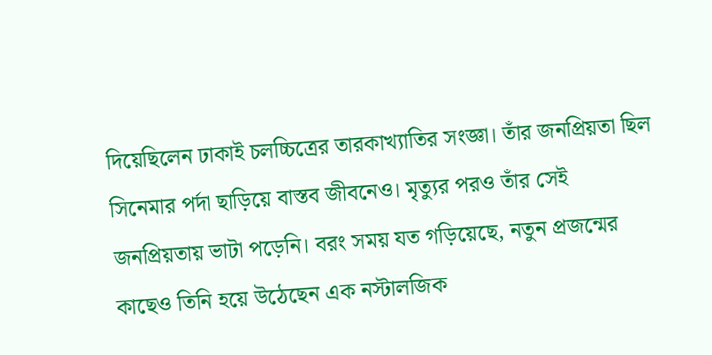দিয়েছিলেন ঢাকাই চলচ্চিত্রের তারকাখ্যাতির সংজ্ঞা। তাঁর জনপ্রিয়তা ছিল সিনেমার পর্দা ছাড়িয়ে বাস্তব জীবনেও। মৃত্যুর পরও তাঁর সেই জনপ্রিয়তায় ভাটা পড়েনি। বরং সময় যত গড়িয়েছে, নতুন প্রজন্মের কাছেও তিনি হয়ে উঠেছেন এক নস্টালজিক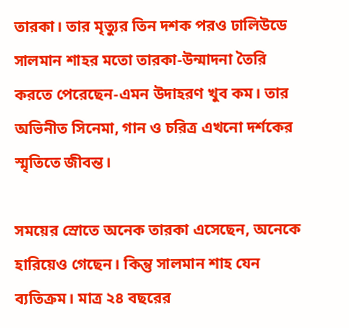তারকা। তার মৃত্যুর তিন দশক পরও ঢালিউডে সালমান শাহর মতো তারকা-উন্মাদনা তৈরি করতে পেরেছেন-এমন উদাহরণ খুব কম। তার অভিনীত সিনেমা, গান ও চরিত্র এখনো দর্শকের স্মৃতিতে জীবন্ত।

সময়ের স্রোতে অনেক তারকা এসেছেন, অনেকে হারিয়েও গেছেন। কিন্তু সালমান শাহ যেন ব্যতিক্রম। মাত্র ২৪ বছরের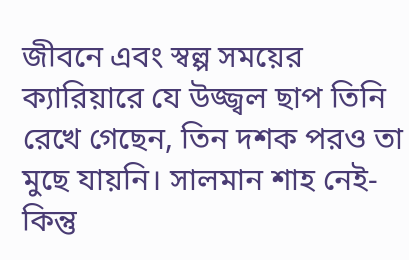জীবনে এবং স্বল্প সময়ের ক্যারিয়ারে যে উজ্জ্বল ছাপ তিনি রেখে গেছেন, তিন দশক পরও তা মুছে যায়নি। সালমান শাহ নেই-কিন্তু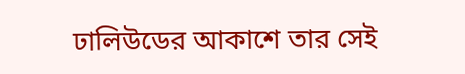ঢালিউডের আকাশে তার সেই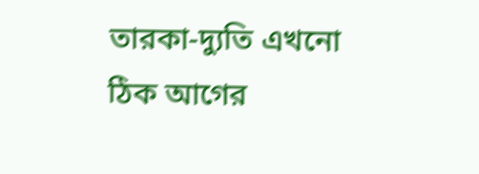তারকা-দ্যুতি এখনো ঠিক আগের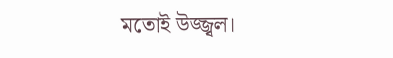মতোই উজ্জ্বল।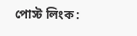পোস্ট লিংক :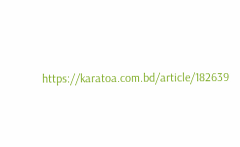https://karatoa.com.bd/article/182639